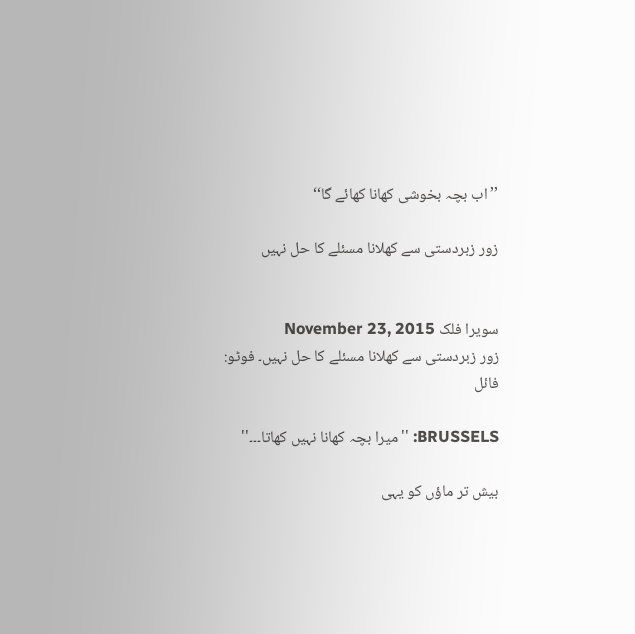’’اب بچہ بخوشی کھانا کھائے گا‘‘

زور زبردستی سے کھلانا مسئلے کا حل نہیں


سویرا فلک November 23, 2015
زور زبردستی سے کھلانا مسئلے کا حل نہیں۔ فوٹو: فائل

BRUSSELS: ''میرا بچہ کھانا نہیں کھاتا۔۔۔''

بیش تر ماؤں کو یہی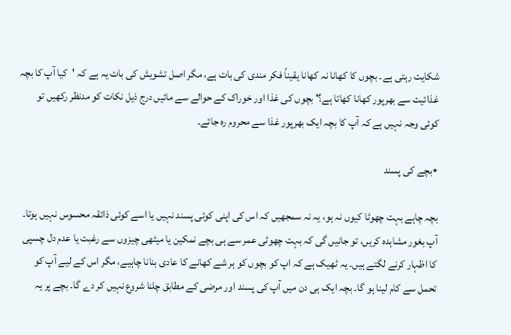شکایت رہتی ہے۔ بچوں کا کھانا نہ کھانا یقیناً فکر مندی کی بات ہے، مگر اصل تشویش کی بات یہ ہے کہ 'کیا آپ کا بچہ غذائیت سے بھرپور کھانا کھاتا ہے؟' بچوں کی غذا اور خوراک کے حوالے سے مائیں درج ذیل نکات کو مدنظر رکھیں تو کوئی وجہ نہیں ہے کہ آپ کا بچہ ایک بھرپور غذا سے محروم رہ جائے۔

٭بچے کی پسند

بچہ چاہے بہت چھوٹا کیوں نہ ہو، یہ نہ سمجھیں کہ اس کی اپنی کوئی پسند نہیں یا اسے کوئی ذائقہ محسوس نہیں ہوتا۔ آپ بغور مشاہدہ کریں، تو جانیں گی کہ بہت چھوٹی عمر سے ہی بچے نمکین یا میٹھی چیزوں سے رغبت یا عدم دل چسپی کا اظہار کرنے لگتے ہیں۔ یہ ٹھیک ہے کہ اپ کو بچوں کو ہر شے کھانے کا عادی بنانا چاہیے، مگر اس کے لیے آپ کو تحمل سے کام لینا ہو گا۔ بچہ ایک ہی دن میں آپ کی پسند اور مرضی کے مطابق چلنا شروع نہیں کر دے گا۔ بچے پر یہ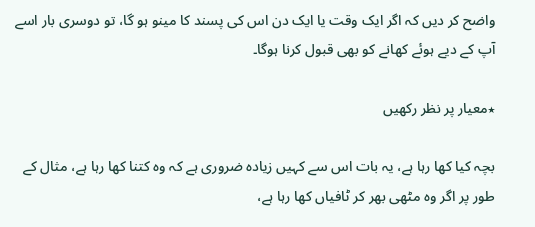واضح کر دیں کہ اگر ایک وقت یا ایک دن اس کی پسند کا مینو ہو گا، تو دوسری بار اسے آپ کے دیے ہوئے کھانے کو بھی قبول کرنا ہوگا۔

٭معیار پر نظر رکھیں

بچہ کیا کھا رہا ہے، یہ بات اس سے کہیں زیادہ ضروری ہے کہ وہ کتنا کھا رہا ہے، مثال کے طور پر اگر وہ مٹھی بھر کر ٹافیاں کھا رہا ہے،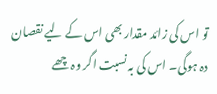تو اس کی زائد مقدار بھی اس کے لیے نقصان دہ ہوگی۔ اس کی بہ نسبت اگر وہ چھے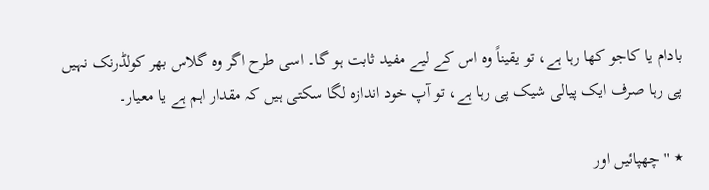بادام یا کاجو کھا رہا ہے، تو یقیناً وہ اس کے لیے مفید ثابت ہو گا۔ اسی طرح اگر وہ گلاس بھر کولڈرنک نہیں پی رہا صرف ایک پیالی شیک پی رہا ہے، تو آپ خود اندازہ لگا سکتی ہیں کہ مقدار اہم ہے یا معیار۔

٭ ''چھپائیں اور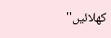کھلائیں''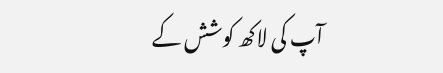آپ کی لاکھ کوشش کے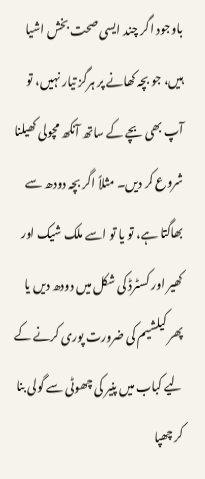باوجود اگر چند ایسی صحت بخش اشیا ہیں، جو بچہ کھانے پر ہرگز تیار نہیں، تو آپ بھی بچے کے ساتھ آنکھ مچولی کھیلنا شروع کر دیں۔ مثلاً اگر بچہ دودھ سے بھاگتا ہے، تو یا تو اسے ملک شیک اور کھیر اور کسٹرڈ کی شکل میں دودھ دیں یا پھر کیلشیم کی ضرورت پوری کرنے کے لیے کباب میں پنیر کی چھوٹی سے گولی بنا کر چھپا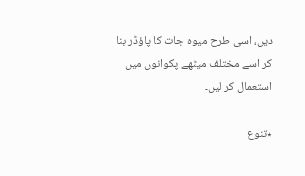دیں، اسی طرح میوہ جات کا پاؤڈر بنا کر اسے مختلف میٹھے پکوانوں میں استعمال کر لیں۔

٭تنوع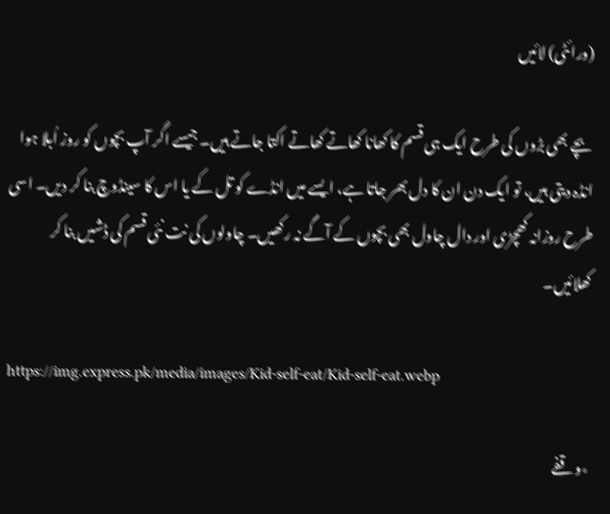(ورائٹی) لائیں

بچے بھی بڑوں کی طرح ایک ہی قسم کا کھانا کھاتے کھاتے اکتا جاتے ہیں۔ جیسے اگر آپ بچوں کو روز اُبلا ہوا انڈہ دیتی ہیں، تو ایک دن ان کا دل بھر جاتا ہے، ایسے میں انڈے کو تل کے یا اس کا سینڈوچ بنا کر دیں۔ اسی طرح روزانہ کھچڑی اور دال چاول بھی بچوں کے آگے نہ رکھیں۔ چاولوں کی نت نئی قسم کی ڈشیں بنا کر کھلائیں۔

https://img.express.pk/media/images/Kid-self-eat/Kid-self-eat.webp

٭وقفے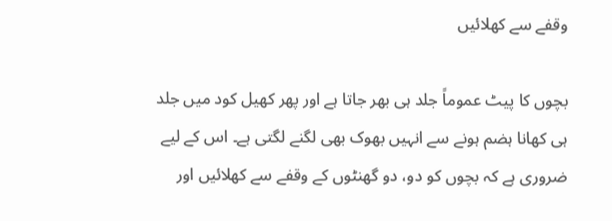وقفے سے کھلائیں

بچوں کا پیٹ عموماً جلد ہی بھر جاتا ہے اور پھر کھیل کود میں جلد ہی کھانا ہضم ہونے سے انہیں بھوک بھی لگنے لگتی ہے۔ اس کے لیے ضروری ہے کہ بچوں کو دو، دو گھنٹوں کے وقفے سے کھلائیں اور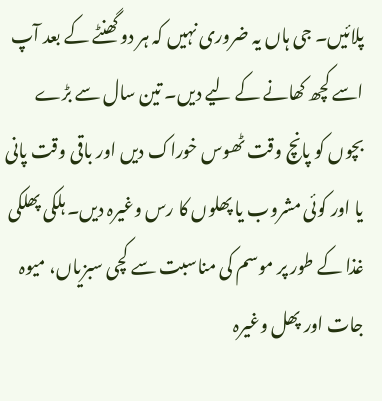پلائیں۔ جی ہاں یہ ضروری نہیں کہ ہر دو گھنٹے کے بعد آپ اسے کچھ کھانے کے لیے دیں۔ تین سال سے بڑے بچوں کو پانچ وقت ٹھوس خوراک دیں اور باقی وقت پانی یا اور کوئی مشروب یا پھلوں کا رس وغیرہ دیں۔ ہلکی پھلکی غذا کے طور پر موسم کی مناسبت سے کچی سبزیاں، میوہ جات اور پھل وغیرہ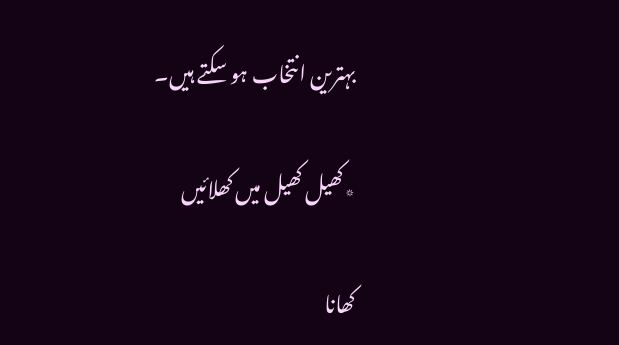بہترین انتخاب ہو سکتے ہیں۔

٭کھیل کھیل میں کھلائیں

کھانا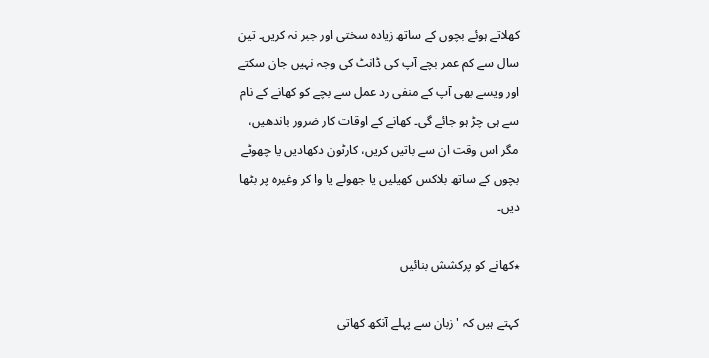کھلاتے ہوئے بچوں کے ساتھ زیادہ سختی اور جبر نہ کریں۔ تین سال سے کم عمر بچے آپ کی ڈانٹ کی وجہ نہیں جان سکتے اور ویسے بھی آپ کے منفی رد عمل سے بچے کو کھانے کے نام سے ہی چڑ ہو جائے گی۔ کھانے کے اوقات کار ضرور باندھیں، مگر اس وقت ان سے باتیں کریں، کارٹون دکھادیں یا چھوٹے بچوں کے ساتھ بلاکس کھیلیں یا جھولے یا وا کر وغیرہ پر بٹھا دیں۔

٭کھانے کو پرکشش بنائیں

کہتے ہیں کہ 'زبان سے پہلے آنکھ کھاتی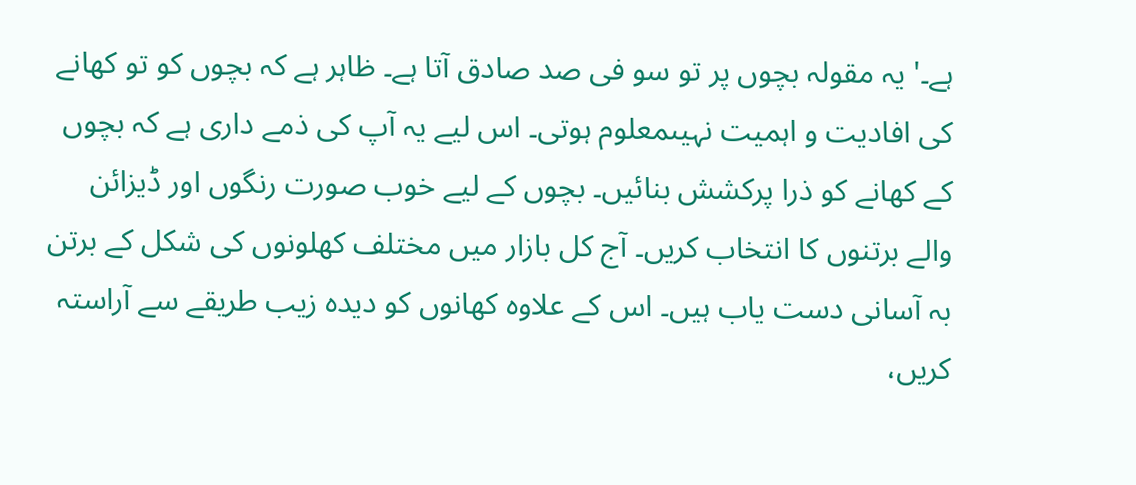ہے۔' یہ مقولہ بچوں پر تو سو فی صد صادق آتا ہے۔ ظاہر ہے کہ بچوں کو تو کھانے کی افادیت و اہمیت نہیںمعلوم ہوتی۔ اس لیے یہ آپ کی ذمے داری ہے کہ بچوں کے کھانے کو ذرا پرکشش بنائیں۔ بچوں کے لیے خوب صورت رنگوں اور ڈیزائن والے برتنوں کا انتخاب کریں۔ آج کل بازار میں مختلف کھلونوں کی شکل کے برتن بہ آسانی دست یاب ہیں۔ اس کے علاوہ کھانوں کو دیدہ زیب طریقے سے آراستہ کریں،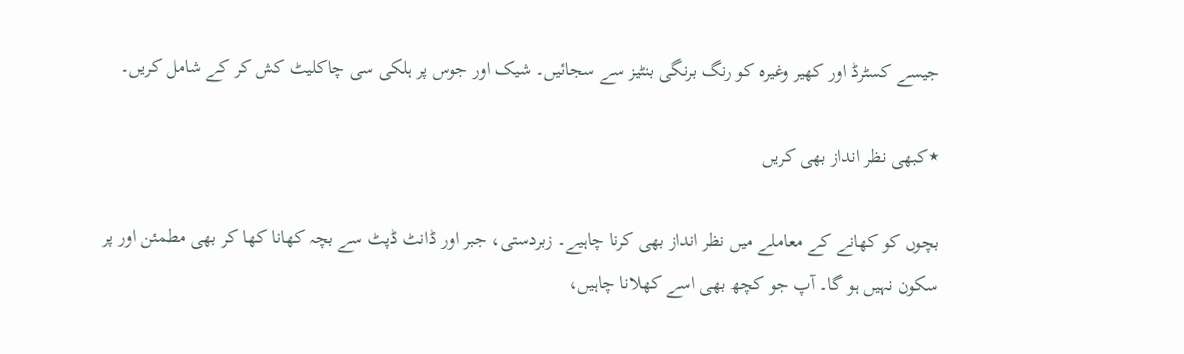جیسے کسٹرڈ اور کھیر وغیرہ کو رنگ برنگی بنٹیز سے سجائیں۔ شیک اور جوس پر ہلکی سی چاکلیٹ کش کر کے شامل کریں۔

٭کبھی نظر انداز بھی کریں

بچوں کو کھانے کے معاملے میں نظر انداز بھی کرنا چاہیے۔ زبردستی، جبر اور ڈانٹ ڈپٹ سے بچہ کھانا کھا کر بھی مطمئن اور پر سکون نہیں ہو گا۔ آپ جو کچھ بھی اسے کھلانا چاہیں،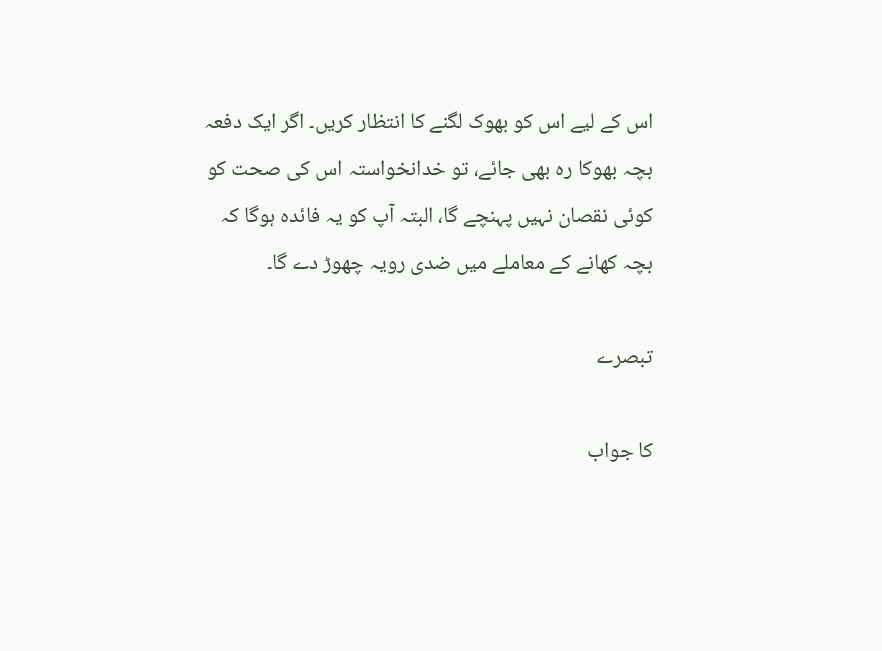اس کے لیے اس کو بھوک لگنے کا انتظار کریں۔ اگر ایک دفعہ بچہ بھوکا رہ بھی جائے، تو خدانخواستہ اس کی صحت کو کوئی نقصان نہیں پہنچے گا، البتہ آپ کو یہ فائدہ ہوگا کہ بچہ کھانے کے معاملے میں ضدی رویہ چھوڑ دے گا۔

تبصرے

کا جواب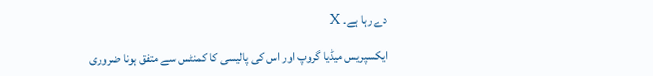دے رہا ہے۔ X

ایکسپریس میڈیا گروپ اور اس کی پالیسی کا کمنٹس سے متفق ہونا ضروری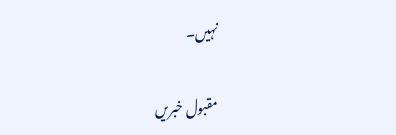نہیں۔

مقبول خبریں